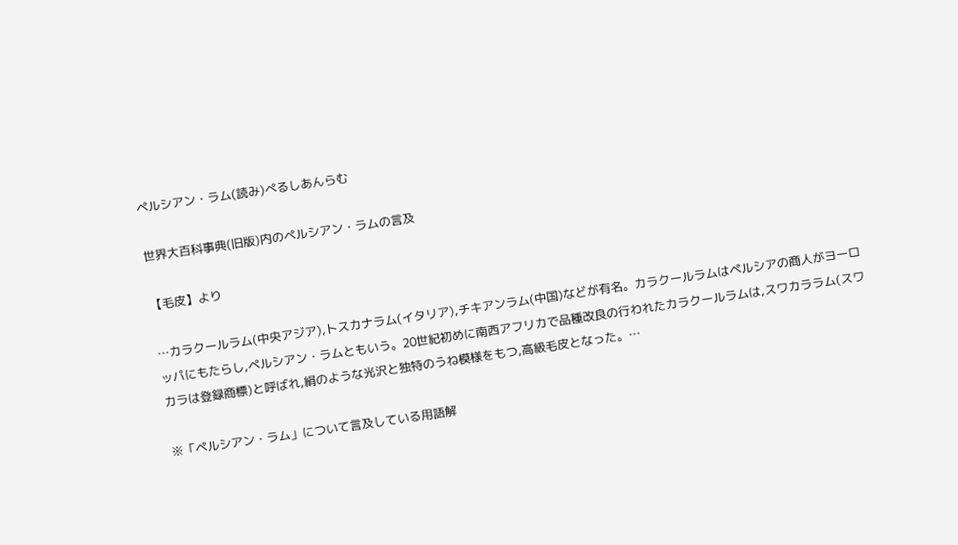ペルシアン・ラム(読み)ぺるしあんらむ

世界大百科事典(旧版)内のペルシアン・ラムの言及

【毛皮】より

…カラクールラム(中央アジア),トスカナラム(イタリア),チキアンラム(中国)などが有名。カラクールラムはペルシアの商人がヨーロッパにもたらし,ペルシアン・ラムともいう。20世紀初めに南西アフリカで品種改良の行われたカラクールラムは,スワカララム(スワカラは登録商標)と呼ばれ,絹のような光沢と独特のうね模様をもつ,高級毛皮となった。…

※「ペルシアン・ラム」について言及している用語解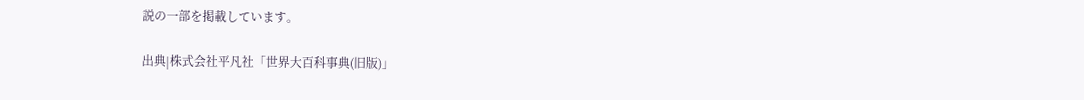説の一部を掲載しています。

出典|株式会社平凡社「世界大百科事典(旧版)」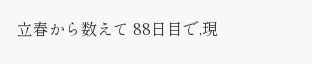立春から数えて 88日目で,現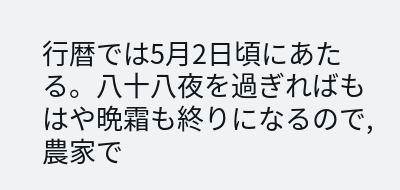行暦では5月2日頃にあたる。八十八夜を過ぎればもはや晩霜も終りになるので,農家で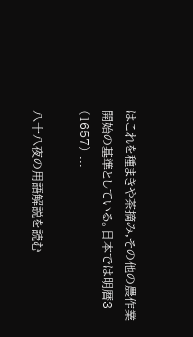はこれを種まきや茶摘み,その他の農作業開始の基準としている。日本では明暦3 (1657) ...

八十八夜の用語解説を読む